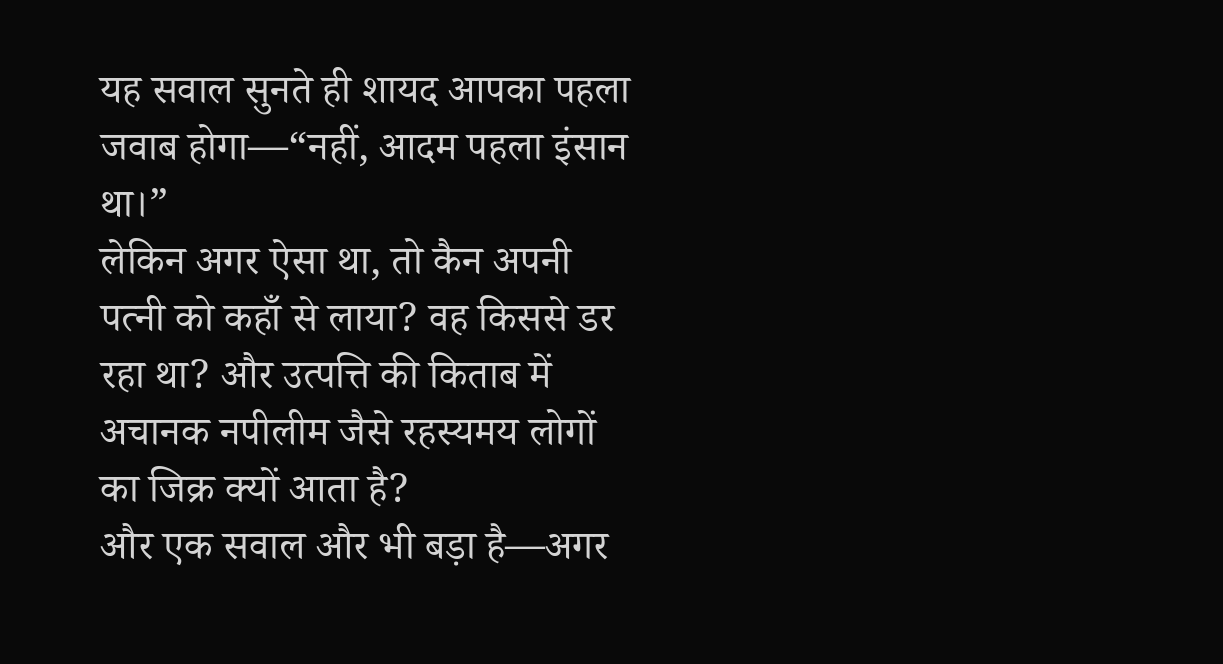यह सवाल सुनते ही शायद आपका पहला जवाब होगा—“नहीं, आदम पहला इंसान था।”
लेकिन अगर ऐसा था, तो कैन अपनी पत्नी को कहाँ से लाया? वह किससे डर रहा था? और उत्पत्ति की किताब में अचानक नपीलीम जैसे रहस्यमय लोगों का जिक्र क्यों आता है?
और एक सवाल और भी बड़ा है—अगर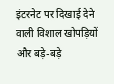इंटरनेट पर दिखाई देने वाली विशाल खोपड़ियों और बड़े-बड़े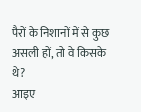पैरों के निशानों में से कुछ असली हों, तो वे किसके थे?
आइए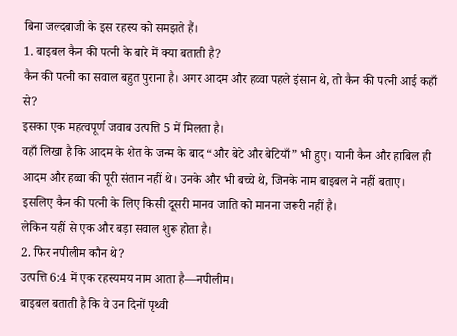बिना जल्दबाजी के इस रहस्य को समझते हैं।
1. बाइबल कैन की पत्नी के बारे में क्या बताती है?
कैन की पत्नी का सवाल बहुत पुराना है। अगर आदम और हव्वा पहले इंसान थे, तो कैन की पत्नी आई कहाँ से?
इसका एक महत्वपूर्ण जवाब उत्पत्ति 5 में मिलता है।
वहाँ लिखा है कि आदम के शेत के जन्म के बाद “और बेटे और बेटियाँ” भी हुए। यानी कैन और हाबिल ही आदम और हव्वा की पूरी संतान नहीं थे। उनके और भी बच्चे थे, जिनके नाम बाइबल ने नहीं बताए।
इसलिए कैन की पत्नी के लिए किसी दूसरी मानव जाति को मानना जरूरी नहीं है।
लेकिन यहीं से एक और बड़ा सवाल शुरू होता है।
2. फिर नपीलीम कौन थे?
उत्पत्ति 6:4 में एक रहस्यमय नाम आता है—नपीलीम।
बाइबल बताती है कि वे उन दिनों पृथ्वी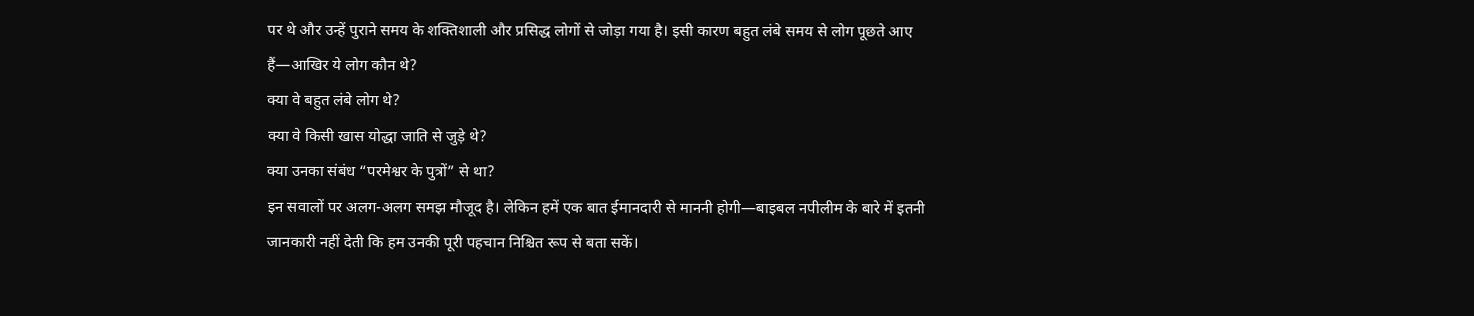पर थे और उन्हें पुराने समय के शक्तिशाली और प्रसिद्ध लोगों से जोड़ा गया है। इसी कारण बहुत लंबे समय से लोग पूछते आए हैं—आखिर ये लोग कौन थे?
क्या वे बहुत लंबे लोग थे?
क्या वे किसी खास योद्धा जाति से जुड़े थे?
क्या उनका संबंध “परमेश्वर के पुत्रों” से था?
इन सवालों पर अलग-अलग समझ मौजूद है। लेकिन हमें एक बात ईमानदारी से माननी होगी—बाइबल नपीलीम के बारे में इतनी जानकारी नहीं देती कि हम उनकी पूरी पहचान निश्चित रूप से बता सकें।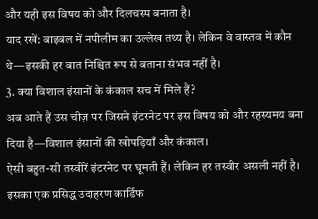और यही इस विषय को और दिलचस्प बनाता है।
याद रखें: बाइबल में नपीलीम का उल्लेख तथ्य है। लेकिन वे वास्तव में कौन थे—इसकी हर बात निश्चित रूप से बताना संभव नहीं है।
3. क्या विशाल इंसानों के कंकाल सच में मिले हैं?
अब आते हैं उस चीज़ पर जिसने इंटरनेट पर इस विषय को और रहस्यमय बना दिया है—विशाल इंसानों की खोपड़ियाँ और कंकाल।
ऐसी बहुत-सी तस्वीरें इंटरनेट पर घूमती हैं। लेकिन हर तस्वीर असली नहीं है।
इसका एक प्रसिद्ध उदाहरण कार्डिफ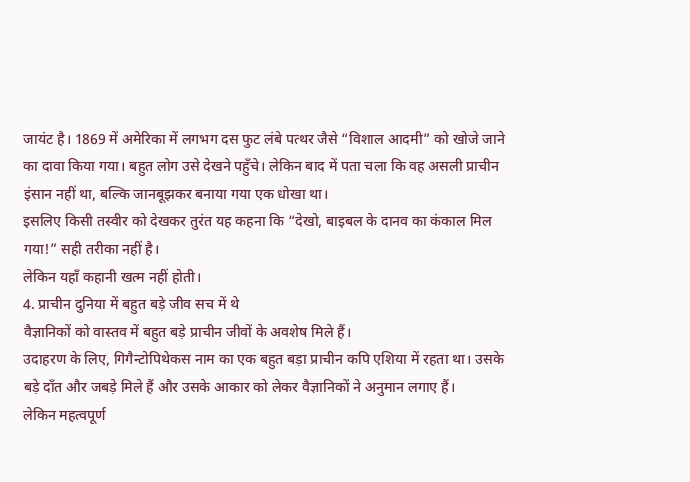जायंट है। 1869 में अमेरिका में लगभग दस फुट लंबे पत्थर जैसे “विशाल आदमी” को खोजे जाने का दावा किया गया। बहुत लोग उसे देखने पहुँचे। लेकिन बाद में पता चला कि वह असली प्राचीन इंसान नहीं था, बल्कि जानबूझकर बनाया गया एक धोखा था।
इसलिए किसी तस्वीर को देखकर तुरंत यह कहना कि “देखो, बाइबल के दानव का कंकाल मिल गया!” सही तरीका नहीं है।
लेकिन यहाँ कहानी खत्म नहीं होती।
4. प्राचीन दुनिया में बहुत बड़े जीव सच में थे
वैज्ञानिकों को वास्तव में बहुत बड़े प्राचीन जीवों के अवशेष मिले हैं।
उदाहरण के लिए, गिगैन्टोपिथेकस नाम का एक बहुत बड़ा प्राचीन कपि एशिया में रहता था। उसके बड़े दाँत और जबड़े मिले हैं और उसके आकार को लेकर वैज्ञानिकों ने अनुमान लगाए हैं।
लेकिन महत्वपूर्ण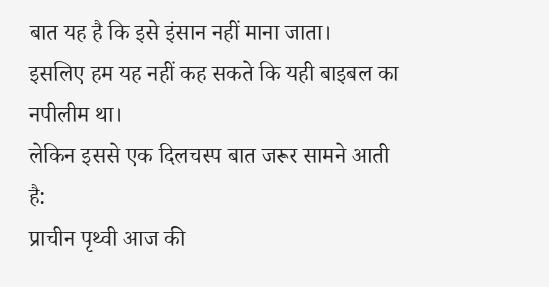बात यह है कि इसे इंसान नहीं माना जाता।
इसलिए हम यह नहीं कह सकते कि यही बाइबल का नपीलीम था।
लेकिन इससे एक दिलचस्प बात जरूर सामने आती है:
प्राचीन पृथ्वी आज की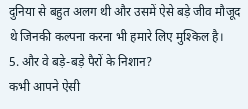दुनिया से बहुत अलग थी और उसमें ऐसे बड़े जीव मौजूद थे जिनकी कल्पना करना भी हमारे लिए मुश्किल है।
5. और वे बड़े-बड़े पैरों के निशान?
कभी आपने ऐसी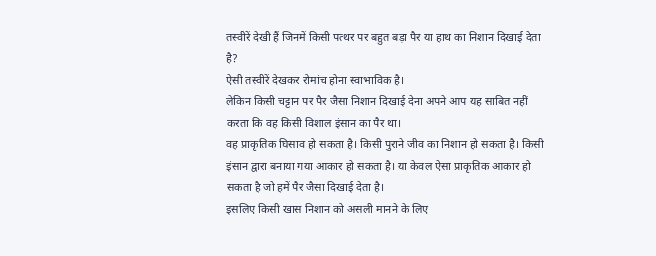तस्वीरें देखी हैं जिनमें किसी पत्थर पर बहुत बड़ा पैर या हाथ का निशान दिखाई देता है?
ऐसी तस्वीरें देखकर रोमांच होना स्वाभाविक है।
लेकिन किसी चट्टान पर पैर जैसा निशान दिखाई देना अपने आप यह साबित नहीं करता कि वह किसी विशाल इंसान का पैर था।
वह प्राकृतिक घिसाव हो सकता है। किसी पुराने जीव का निशान हो सकता है। किसी इंसान द्वारा बनाया गया आकार हो सकता है। या केवल ऐसा प्राकृतिक आकार हो सकता है जो हमें पैर जैसा दिखाई देता है।
इसलिए किसी खास निशान को असली मानने के लिए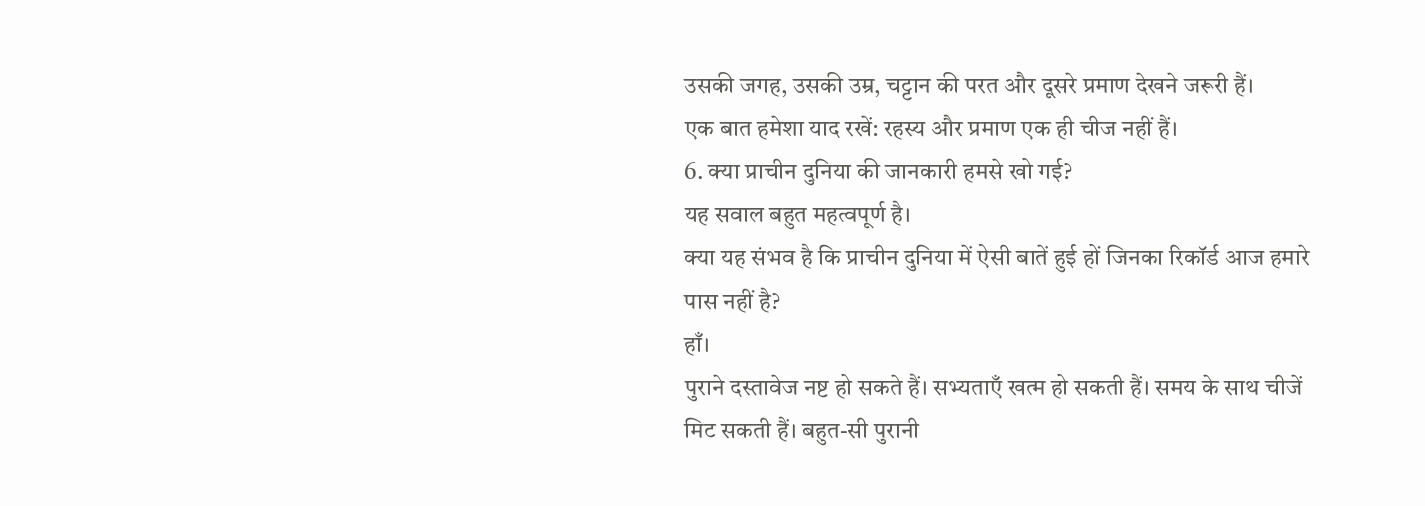उसकी जगह, उसकी उम्र, चट्टान की परत और दूसरे प्रमाण देखने जरूरी हैं।
एक बात हमेशा याद रखें: रहस्य और प्रमाण एक ही चीज नहीं हैं।
6. क्या प्राचीन दुनिया की जानकारी हमसे खो गई?
यह सवाल बहुत महत्वपूर्ण है।
क्या यह संभव है कि प्राचीन दुनिया में ऐसी बातें हुई हों जिनका रिकॉर्ड आज हमारे पास नहीं है?
हाँ।
पुराने दस्तावेज नष्ट हो सकते हैं। सभ्यताएँ खत्म हो सकती हैं। समय के साथ चीजें मिट सकती हैं। बहुत-सी पुरानी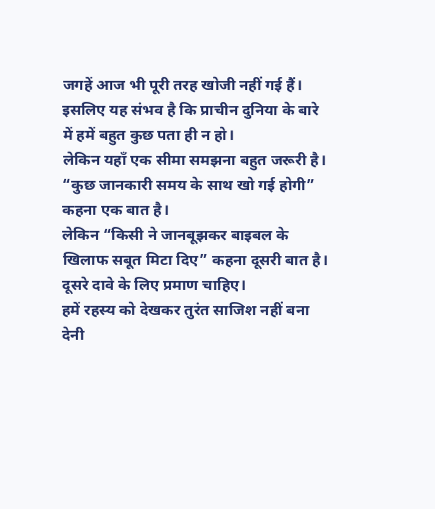जगहें आज भी पूरी तरह खोजी नहीं गई हैं।
इसलिए यह संभव है कि प्राचीन दुनिया के बारे में हमें बहुत कुछ पता ही न हो।
लेकिन यहाँ एक सीमा समझना बहुत जरूरी है।
“कुछ जानकारी समय के साथ खो गई होगी” कहना एक बात है।
लेकिन “किसी ने जानबूझकर बाइबल के खिलाफ सबूत मिटा दिए” कहना दूसरी बात है।
दूसरे दावे के लिए प्रमाण चाहिए।
हमें रहस्य को देखकर तुरंत साजिश नहीं बना देनी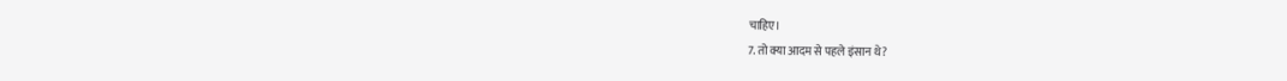चाहिए।
7. तो क्या आदम से पहले इंसान थे?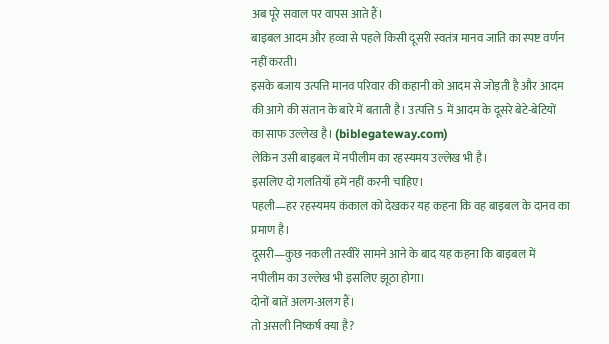अब पूरे सवाल पर वापस आते हैं।
बाइबल आदम और हव्वा से पहले किसी दूसरी स्वतंत्र मानव जाति का स्पष्ट वर्णन नहीं करती।
इसके बजाय उत्पत्ति मानव परिवार की कहानी को आदम से जोड़ती है और आदम की आगे की संतान के बारे में बताती है। उत्पत्ति 5 में आदम के दूसरे बेटे-बेटियों का साफ उल्लेख है। (biblegateway.com)
लेकिन उसी बाइबल में नपीलीम का रहस्यमय उल्लेख भी है।
इसलिए दो गलतियाँ हमें नहीं करनी चाहिए।
पहली—हर रहस्यमय कंकाल को देखकर यह कहना कि वह बाइबल के दानव का प्रमाण है।
दूसरी—कुछ नकली तस्वीरें सामने आने के बाद यह कहना कि बाइबल में नपीलीम का उल्लेख भी इसलिए झूठा होगा।
दोनों बातें अलग-अलग हैं।
तो असली निष्कर्ष क्या है?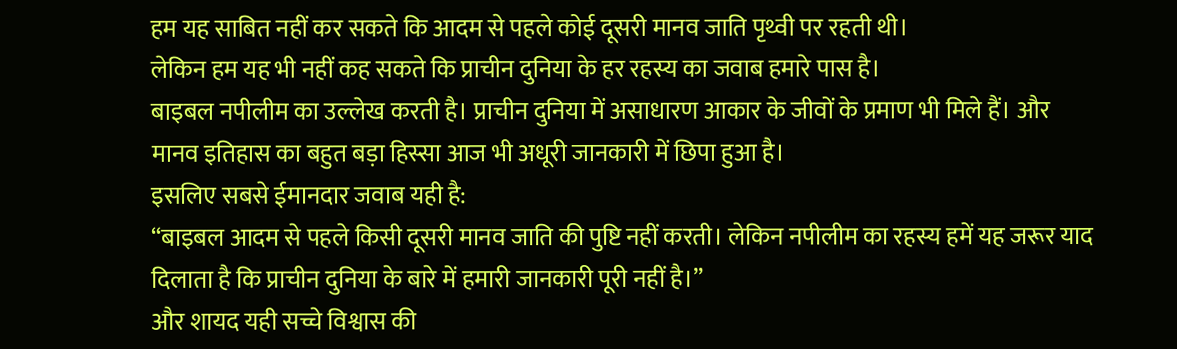हम यह साबित नहीं कर सकते कि आदम से पहले कोई दूसरी मानव जाति पृथ्वी पर रहती थी।
लेकिन हम यह भी नहीं कह सकते कि प्राचीन दुनिया के हर रहस्य का जवाब हमारे पास है।
बाइबल नपीलीम का उल्लेख करती है। प्राचीन दुनिया में असाधारण आकार के जीवों के प्रमाण भी मिले हैं। और मानव इतिहास का बहुत बड़ा हिस्सा आज भी अधूरी जानकारी में छिपा हुआ है।
इसलिए सबसे ईमानदार जवाब यही है:
“बाइबल आदम से पहले किसी दूसरी मानव जाति की पुष्टि नहीं करती। लेकिन नपीलीम का रहस्य हमें यह जरूर याद दिलाता है कि प्राचीन दुनिया के बारे में हमारी जानकारी पूरी नहीं है।”
और शायद यही सच्चे विश्वास की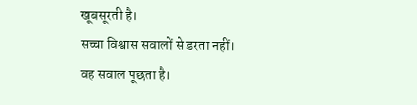खूबसूरती है।
सच्चा विश्वास सवालों से डरता नहीं।
वह सवाल पूछता है।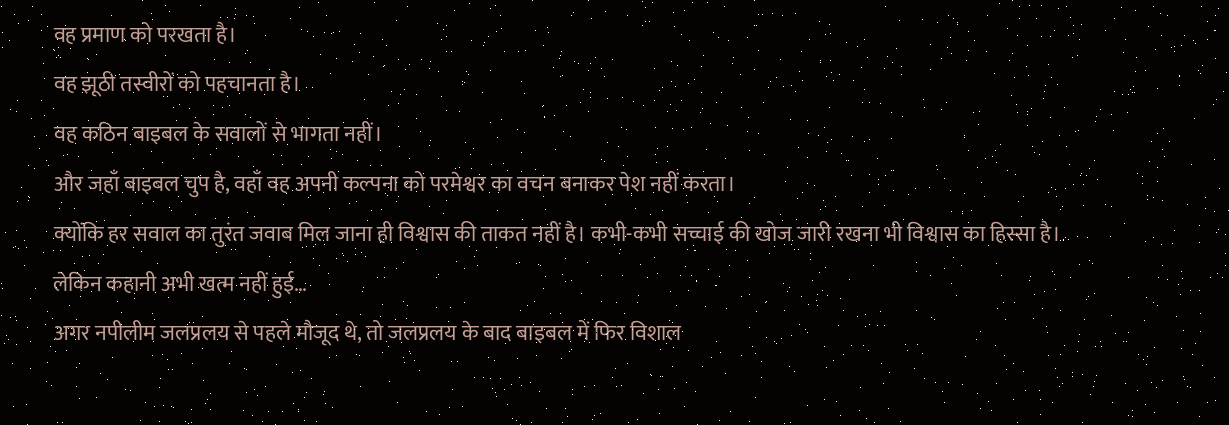वह प्रमाण को परखता है।
वह झूठी तस्वीरों को पहचानता है।
वह कठिन बाइबल के सवालों से भागता नहीं।
और जहाँ बाइबल चुप है, वहाँ वह अपनी कल्पना को परमेश्वर का वचन बनाकर पेश नहीं करता।
क्योंकि हर सवाल का तुरंत जवाब मिल जाना ही विश्वास की ताकत नहीं है। कभी-कभी सच्चाई की खोज जारी रखना भी विश्वास का हिस्सा है।
लेकिन कहानी अभी खत्म नहीं हुई…
अगर नपीलीम जलप्रलय से पहले मौजूद थे, तो जलप्रलय के बाद बाइबल में फिर विशाल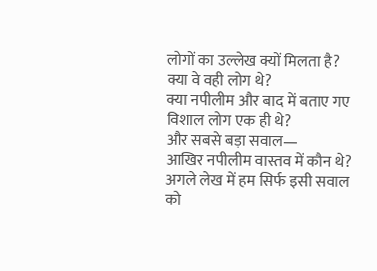लोगों का उल्लेख क्यों मिलता है?
क्या वे वही लोग थे?
क्या नपीलीम और बाद में बताए गए विशाल लोग एक ही थे?
और सबसे बड़ा सवाल—
आखिर नपीलीम वास्तव में कौन थे?
अगले लेख में हम सिर्फ इसी सवाल को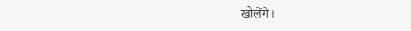खोलेंगे।